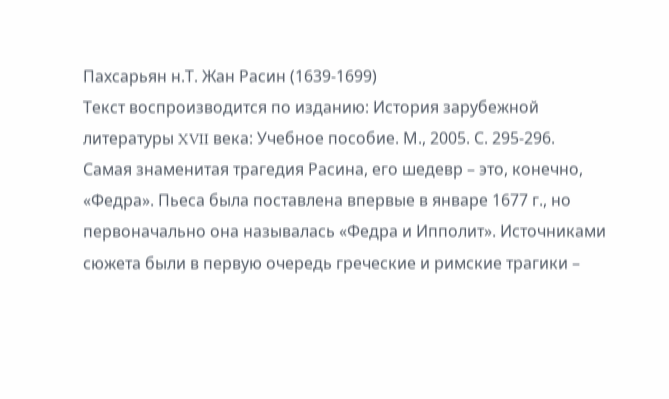Пахсарьян н.Т. Жан Расин (1639-1699)
Текст воспроизводится по изданию: История зарубежной литературы XVII века: Учебное пособие. М., 2005. С. 295-296.
Самая знаменитая трагедия Расина, его шедевр – это, конечно, «Федра». Пьеса была поставлена впервые в январе 1677 г., но первоначально она называлась «Федра и Ипполит». Источниками сюжета были в первую очередь греческие и римские трагики –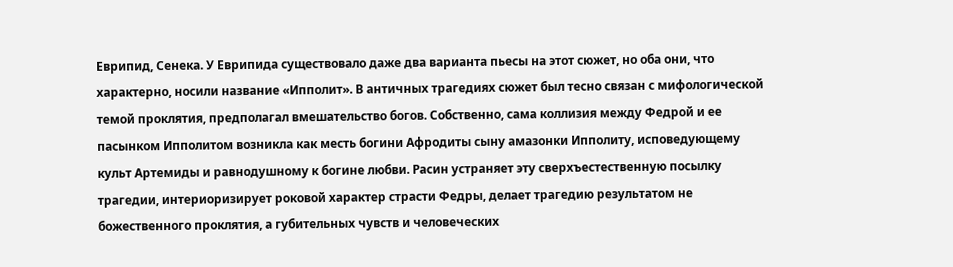Еврипид, Сенека. У Еврипида существовало даже два варианта пьесы на этот сюжет, но оба они, что характерно, носили название «Ипполит». В античных трагедиях сюжет был тесно связан с мифологической темой проклятия, предполагал вмешательство богов. Собственно, сама коллизия между Федрой и ее пасынком Ипполитом возникла как месть богини Афродиты сыну амазонки Ипполиту, исповедующему культ Артемиды и равнодушному к богине любви. Расин устраняет эту сверхъестественную посылку трагедии, интериоризирует роковой характер страсти Федры, делает трагедию результатом не божественного проклятия, а губительных чувств и человеческих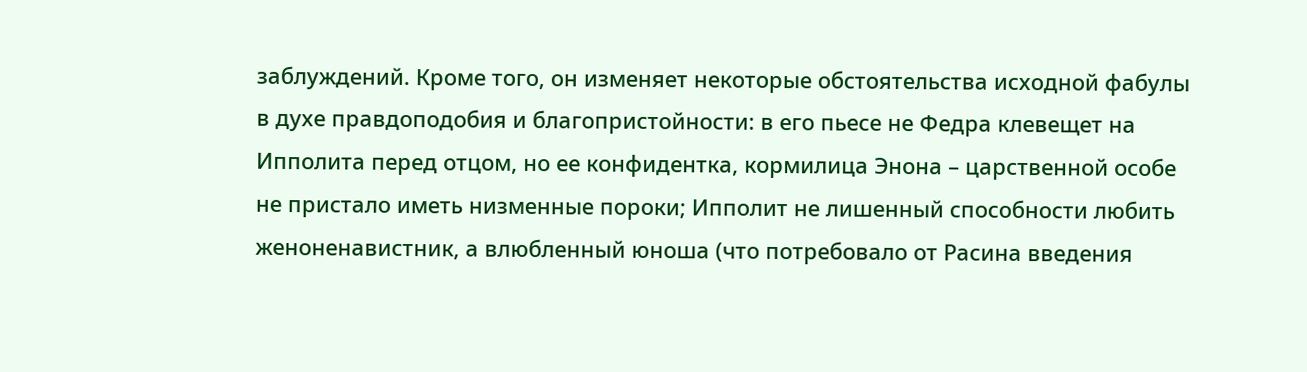заблуждений. Кроме того, он изменяет некоторые обстоятельства исходной фабулы в духе правдоподобия и благопристойности: в его пьесе не Федра клевещет на Ипполита перед отцом, но ее конфидентка, кормилица Энона – царственной особе не пристало иметь низменные пороки; Ипполит не лишенный способности любить женоненавистник, а влюбленный юноша (что потребовало от Расина введения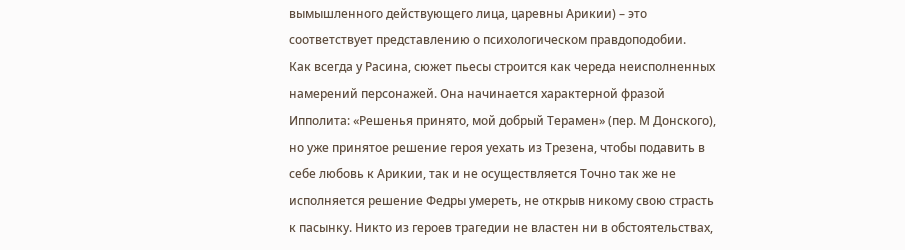вымышленного действующего лица, царевны Арикии) – это соответствует представлению о психологическом правдоподобии.
Как всегда у Расина, сюжет пьесы строится как череда неисполненных намерений персонажей. Она начинается характерной фразой Ипполита: «Решенья принято, мой добрый Терамен» (пер. М Донского), но уже принятое решение героя уехать из Трезена, чтобы подавить в себе любовь к Арикии, так и не осуществляется Точно так же не исполняется решение Федры умереть, не открыв никому свою страсть к пасынку. Никто из героев трагедии не властен ни в обстоятельствах,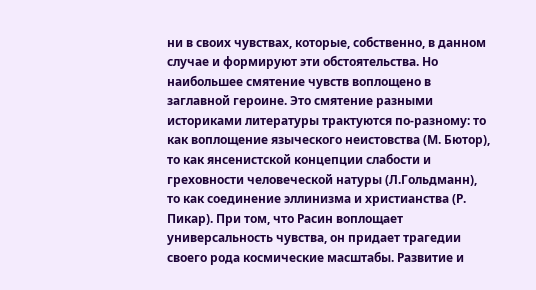ни в своих чувствах, которые, собственно, в данном случае и формируют эти обстоятельства. Но наибольшее смятение чувств воплощено в заглавной героине. Это смятение разными историками литературы трактуются по-разному: то как воплощение языческого неистовства (М. Бютор), то как янсенистской концепции слабости и греховности человеческой натуры (Л.Гольдманн), то как соединение эллинизма и христианства (Р. Пикар). При том, что Расин воплощает универсальность чувства, он придает трагедии своего рода космические масштабы. Развитие и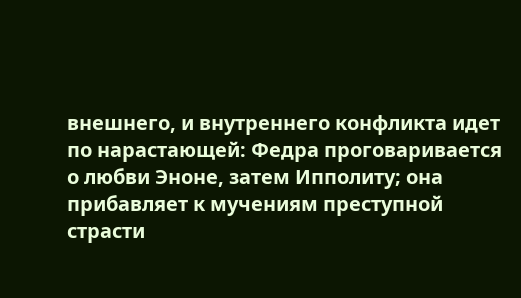внешнего, и внутреннего конфликта идет по нарастающей: Федра проговаривается о любви Эноне, затем Ипполиту; она прибавляет к мучениям преступной страсти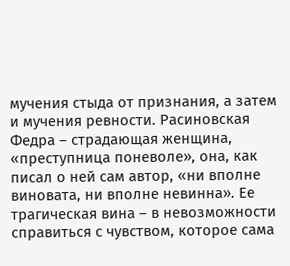мучения стыда от признания, а затем и мучения ревности. Расиновская Федра – страдающая женщина, «преступница поневоле», она, как писал о ней сам автор, «ни вполне виновата, ни вполне невинна». Ее трагическая вина – в невозможности справиться с чувством, которое сама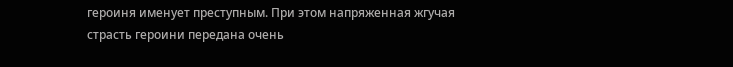героиня именует преступным. При этом напряженная жгучая страсть героини передана очень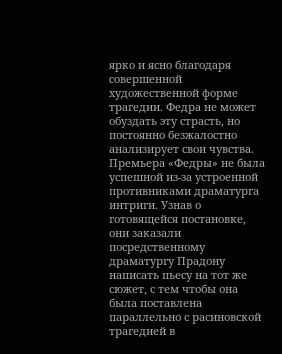ярко и ясно благодаря совершенной художественной форме трагедии. Федра не может обуздать эту страсть, но постоянно безжалостно анализирует свои чувства.
Премьера «Федры» не была успешной из-за устроенной противниками драматурга интриги. Узнав о готовящейся постановке, они заказали посредственному драматургу Прадону написать пьесу на тот же сюжет, с тем чтобы она была поставлена параллельно с расиновской трагедией в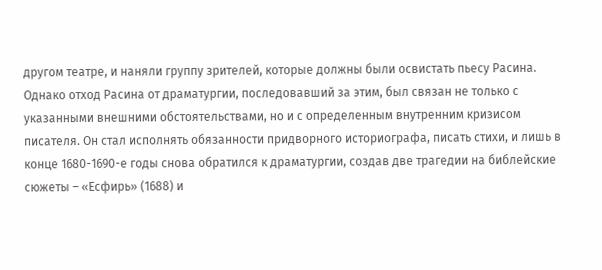другом театре, и наняли группу зрителей, которые должны были освистать пьесу Расина. Однако отход Расина от драматургии, последовавший за этим, был связан не только с указанными внешними обстоятельствами, но и с определенным внутренним кризисом писателя. Он стал исполнять обязанности придворного историографа, писать стихи, и лишь в конце 1680-1690-е годы снова обратился к драматургии, создав две трагедии на библейские сюжеты – «Есфирь» (1688) и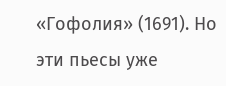«Гофолия» (1691). Но эти пьесы уже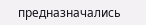предназначались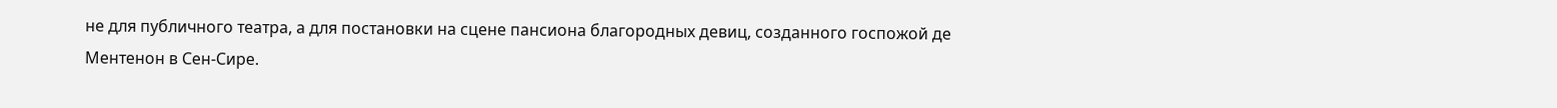не для публичного театра, а для постановки на сцене пансиона благородных девиц, созданного госпожой де Ментенон в Сен-Сире.